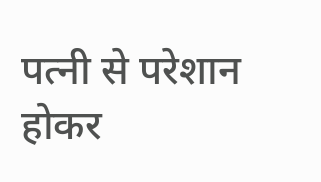पत्नी से परेशान होकर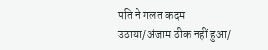पति ने गलत कदम उठाया/अंजाम ठीक नहीं हुआ/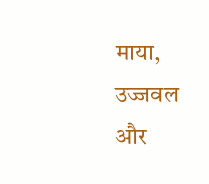माया, उज्जवल और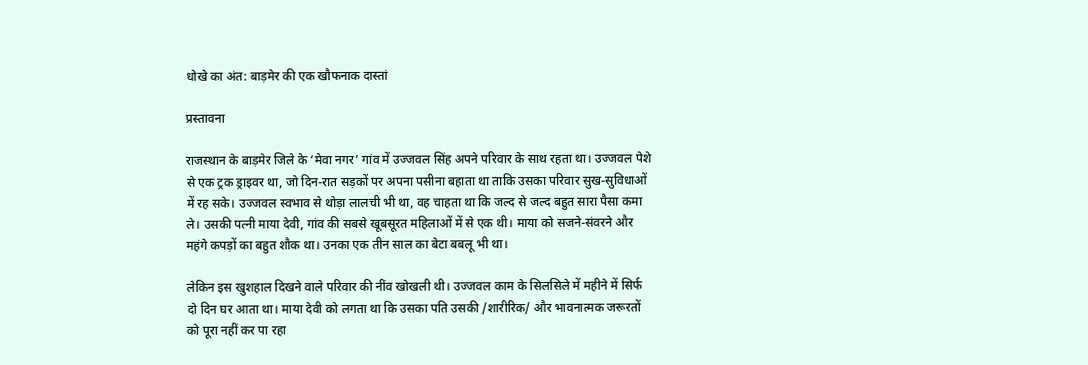धोखे का अंत: बाड़मेर की एक खौफनाक दास्तां

प्रस्तावना

राजस्थान के बाड़मेर जिले के ‘मेवा नगर’ गांव में उज्जवल सिंह अपने परिवार के साथ रहता था। उज्जवल पेशे से एक ट्रक ड्राइवर था, जो दिन-रात सड़कों पर अपना पसीना बहाता था ताकि उसका परिवार सुख-सुविधाओं में रह सके। उज्जवल स्वभाव से थोड़ा लालची भी था, वह चाहता था कि जल्द से जल्द बहुत सारा पैसा कमा ले। उसकी पत्नी माया देवी, गांव की सबसे खूबसूरत महिलाओं में से एक थी। माया को सजने-संवरने और महंगे कपड़ों का बहुत शौक था। उनका एक तीन साल का बेटा बबलू भी था।

लेकिन इस खुशहाल दिखने वाले परिवार की नींव खोखली थी। उज्जवल काम के सिलसिले में महीने में सिर्फ दो दिन घर आता था। माया देवी को लगता था कि उसका पति उसकी /शारीरिक/ और भावनात्मक जरूरतों को पूरा नहीं कर पा रहा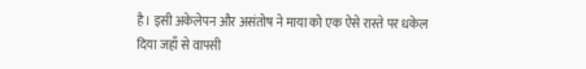है। इसी अकेलेपन और असंतोष ने माया को एक ऐसे रास्ते पर धकेल दिया जहाँ से वापसी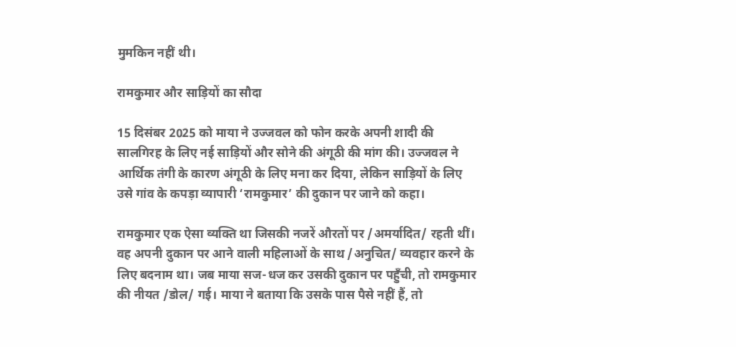मुमकिन नहीं थी।

रामकुमार और साड़ियों का सौदा

15 दिसंबर 2025 को माया ने उज्जवल को फोन करके अपनी शादी की सालगिरह के लिए नई साड़ियों और सोने की अंगूठी की मांग की। उज्जवल ने आर्थिक तंगी के कारण अंगूठी के लिए मना कर दिया, लेकिन साड़ियों के लिए उसे गांव के कपड़ा व्यापारी ‘रामकुमार’ की दुकान पर जाने को कहा।

रामकुमार एक ऐसा व्यक्ति था जिसकी नजरें औरतों पर /अमर्यादित/ रहती थीं। वह अपनी दुकान पर आने वाली महिलाओं के साथ /अनुचित/ व्यवहार करने के लिए बदनाम था। जब माया सज-धज कर उसकी दुकान पर पहुँची, तो रामकुमार की नीयत /डोल/ गई। माया ने बताया कि उसके पास पैसे नहीं हैं, तो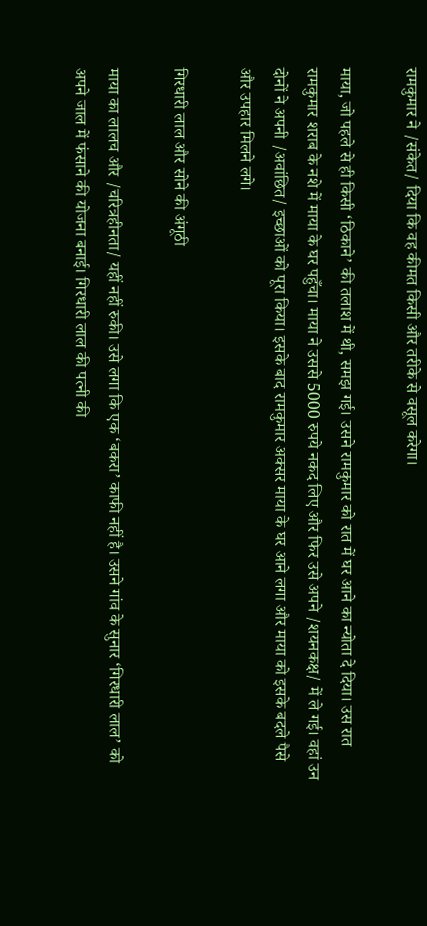रामकुमार ने /संकेत/ दिया कि वह कीमत किसी और तरीके से वसूल करेगा।

माया, जो पहले से ही किसी ‘ठिकाने’ की तलाश में थी, समझ गई। उसने रामकुमार को रात में घर आने का न्योता दे दिया। उस रात रामकुमार शराब के नशे में माया के घर पहुँचा। माया ने उससे 5000 रुपये नकद लिए और फिर उसे अपने /शयनकक्ष/ में ले गई। वहां उन दोनों ने अपनी /अवांछित/ इच्छाओं को पूरा किया। इसके बाद रामकुमार अक्सर माया के घर आने लगा और माया को इसके बदले पैसे और उपहार मिलने लगे।

गिरधारी लाल और सोने की अंगूठी

माया का लालच और /चरित्रहीनता/ यहीं नहीं रुकी। उसे लगा कि एक ‘बकरा’ काफी नहीं है। उसने गांव के सुनार ‘गिरधारी लाल’ को अपने जाल में फंसाने की योजना बनाई। गिरधारी लाल की पत्नी की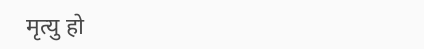मृत्यु हो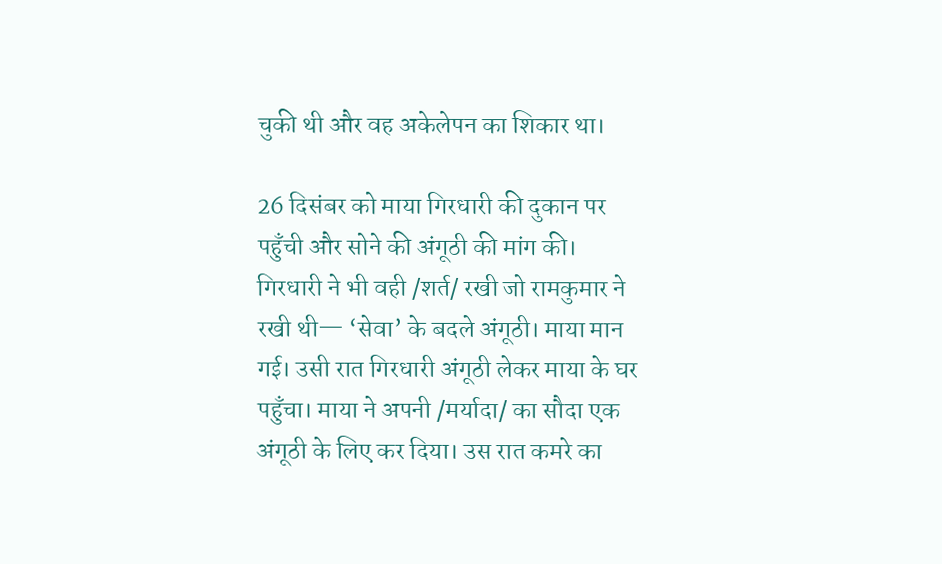चुकी थी और वह अकेलेपन का शिकार था।

26 दिसंबर को माया गिरधारी की दुकान पर पहुँची और सोने की अंगूठी की मांग की। गिरधारी ने भी वही /शर्त/ रखी जो रामकुमार ने रखी थी— ‘सेवा’ के बदले अंगूठी। माया मान गई। उसी रात गिरधारी अंगूठी लेकर माया के घर पहुँचा। माया ने अपनी /मर्यादा/ का सौदा एक अंगूठी के लिए कर दिया। उस रात कमरे का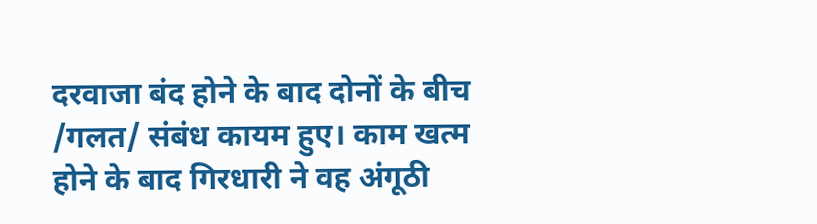दरवाजा बंद होने के बाद दोनों के बीच /गलत/ संबंध कायम हुए। काम खत्म होने के बाद गिरधारी ने वह अंगूठी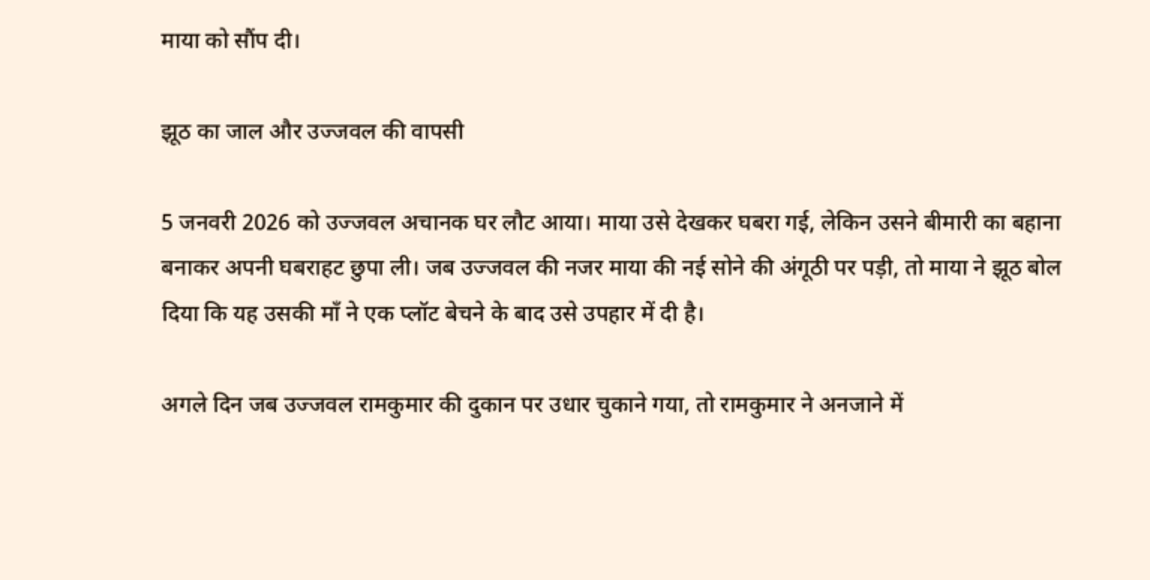माया को सौंप दी।

झूठ का जाल और उज्जवल की वापसी

5 जनवरी 2026 को उज्जवल अचानक घर लौट आया। माया उसे देखकर घबरा गई, लेकिन उसने बीमारी का बहाना बनाकर अपनी घबराहट छुपा ली। जब उज्जवल की नजर माया की नई सोने की अंगूठी पर पड़ी, तो माया ने झूठ बोल दिया कि यह उसकी माँ ने एक प्लॉट बेचने के बाद उसे उपहार में दी है।

अगले दिन जब उज्जवल रामकुमार की दुकान पर उधार चुकाने गया, तो रामकुमार ने अनजाने में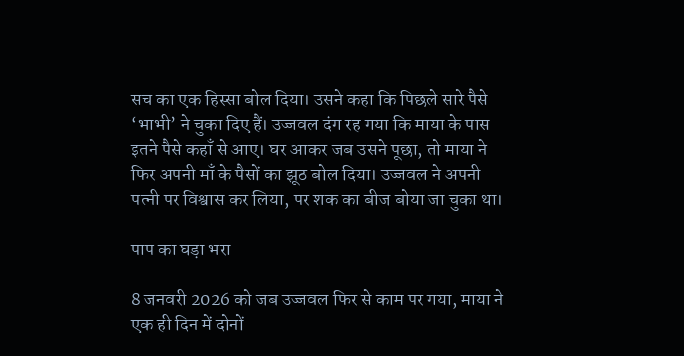सच का एक हिस्सा बोल दिया। उसने कहा कि पिछले सारे पैसे ‘भाभी’ ने चुका दिए हैं। उज्जवल दंग रह गया कि माया के पास इतने पैसे कहाँ से आए। घर आकर जब उसने पूछा, तो माया ने फिर अपनी माँ के पैसों का झूठ बोल दिया। उज्जवल ने अपनी पत्नी पर विश्वास कर लिया, पर शक का बीज बोया जा चुका था।

पाप का घड़ा भरा

8 जनवरी 2026 को जब उज्जवल फिर से काम पर गया, माया ने एक ही दिन में दोनों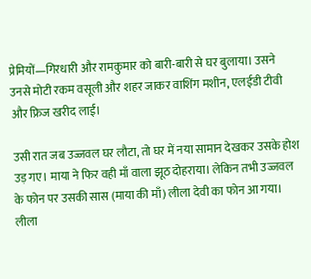प्रेमियों—गिरधारी और रामकुमार को बारी-बारी से घर बुलाया। उसने उनसे मोटी रकम वसूली और शहर जाकर वाशिंग मशीन, एलईडी टीवी और फ्रिज खरीद लाई।

उसी रात जब उज्जवल घर लौटा, तो घर में नया सामान देखकर उसके होश उड़ गए। माया ने फिर वही माँ वाला झूठ दोहराया। लेकिन तभी उज्जवल के फोन पर उसकी सास (माया की माँ) लीला देवी का फोन आ गया। लीला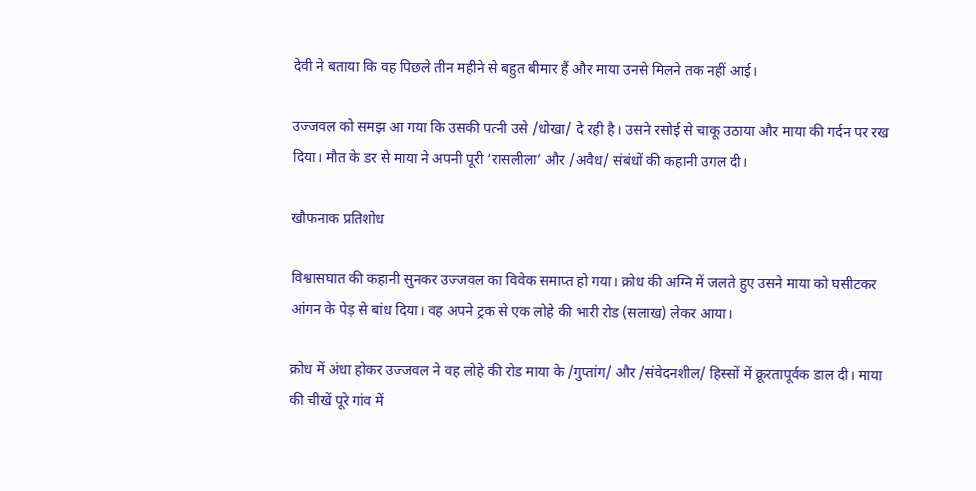देवी ने बताया कि वह पिछले तीन महीने से बहुत बीमार हैं और माया उनसे मिलने तक नहीं आई।

उज्जवल को समझ आ गया कि उसकी पत्नी उसे /धोखा/ दे रही है। उसने रसोई से चाकू उठाया और माया की गर्दन पर रख दिया। मौत के डर से माया ने अपनी पूरी ‘रासलीला’ और /अवैध/ संबंधों की कहानी उगल दी।

खौफनाक प्रतिशोध

विश्वासघात की कहानी सुनकर उज्जवल का विवेक समाप्त हो गया। क्रोध की अग्नि में जलते हुए उसने माया को घसीटकर आंगन के पेड़ से बांध दिया। वह अपने ट्रक से एक लोहे की भारी रोड (सलाख) लेकर आया।

क्रोध में अंधा होकर उज्जवल ने वह लोहे की रोड माया के /गुप्तांग/ और /संवेदनशील/ हिस्सों में क्रूरतापूर्वक डाल दी। माया की चीखें पूरे गांव में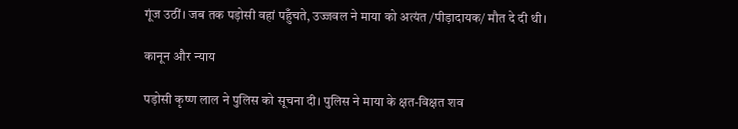गूंज उठीं। जब तक पड़ोसी वहां पहुँचते, उज्जवल ने माया को अत्यंत /पीड़ादायक/ मौत दे दी थी।

कानून और न्याय

पड़ोसी कृष्ण लाल ने पुलिस को सूचना दी। पुलिस ने माया के क्षत-विक्षत शव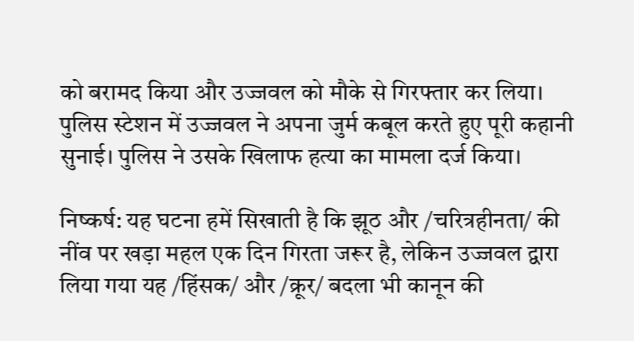को बरामद किया और उज्जवल को मौके से गिरफ्तार कर लिया। पुलिस स्टेशन में उज्जवल ने अपना जुर्म कबूल करते हुए पूरी कहानी सुनाई। पुलिस ने उसके खिलाफ हत्या का मामला दर्ज किया।

निष्कर्ष: यह घटना हमें सिखाती है कि झूठ और /चरित्रहीनता/ की नींव पर खड़ा महल एक दिन गिरता जरूर है, लेकिन उज्जवल द्वारा लिया गया यह /हिंसक/ और /क्रूर/ बदला भी कानून की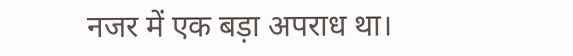नजर में एक बड़ा अपराध था।